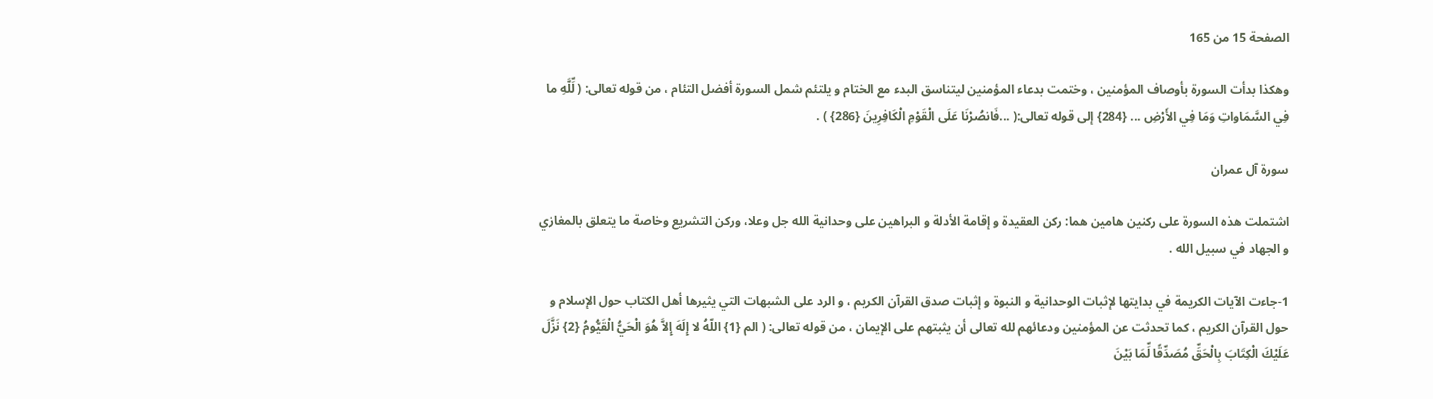الصفحة 15 من 165

وهكذا بدأت السورة بأوصاف المؤمنين ، وختمت بدعاء المؤمنين ليتناسق البدء مع الختام و يلتئم شمل السورة أفضل التئام ، من قوله تعالى: ( لِّلَّهِ ما فِي السَّمَاواتِ وَمَا فِي الأَرْضِ ... {284} إلى قوله تعالى:( ...فَانصُرْنَا عَلَى الْقَوْمِ الْكَافِرِينَ {286} ) .

سورة آل عمران

اشتملت هذه السورة على ركنين هامين هما: ركن العقيدة و إقامة الأدلة و البراهين على وحدانية الله جل وعلا، وركن التشريع وخاصة ما يتعلق بالمغازي و الجهاد في سبيل الله .

1-جاءت الآيات الكريمة في بدايتها لإثبات الوحدانية و النبوة و إثبات صدق القرآن الكريم ، و الرد على الشبهات التي يثيرها أهل الكتاب حول الإسلام و حول القرآن الكريم ، كما تحدثت عن المؤمنين ودعائهم لله تعالى أن يثبتهم على الإيمان ، من قوله تعالى: ( الم {1} اللّهُ لا إِلَهَ إِلاَّ هُوَ الْحَيُّ الْقَيُّومُ {2} نَزَّلَ عَلَيْكَ الْكِتَابَ بِالْحَقِّ مُصَدِّقًا لِّمَا بَيْنَ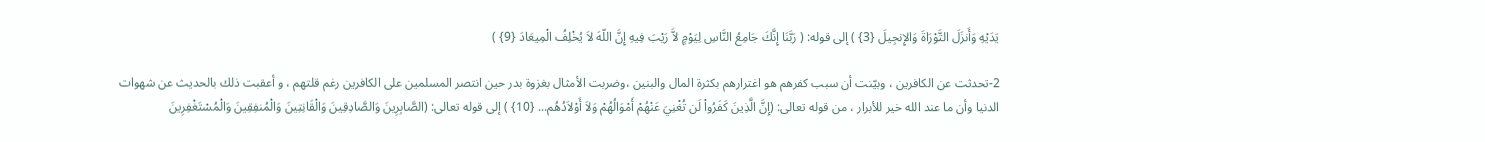يَدَيْهِ وَأَنزَلَ التَّوْرَاةَ وَالإِنجِيلَ {3} ) إلى قوله: ( رَبَّنَا إِنَّكَ جَامِعُ النَّاسِ لِيَوْمٍ لاَّ رَيْبَ فِيهِ إِنَّ اللّهَ لاَ يُخْلِفُ الْمِيعَادَ {9} )

2-تحدثت عن الكافرين ، وبيّنت أن سبب كفرهم هو اغترارهم بكثرة المال والبنين ،وضربت الأمثال بغزوة بدر حين انتصر المسلمين على الكافرين رغم قلتهم ، و أعقبت ذلك بالحديث عن شهوات الدنيا وأن ما عند الله خير للأبرار ، من قوله تعالى: (إِنَّ الَّذِينَ كَفَرُواْ لَن تُغْنِيَ عَنْهُمْ أَمْوَالُهُمْ وَلاَ أَوْلاَدُهُم... {10} ) إلى قوله تعالى: (الصَّابِرِينَ وَالصَّادِقِينَ وَالْقَانِتِينَ وَالْمُنفِقِينَ وَالْمُسْتَغْفِرِينَ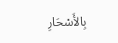بِالأَسْحَارِ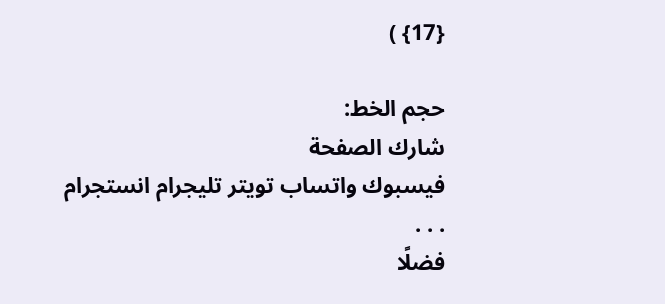{17} )

حجم الخط:
شارك الصفحة
فيسبوك واتساب تويتر تليجرام انستجرام
. . .
فضلًا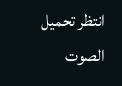انتظر تحميل الصوت